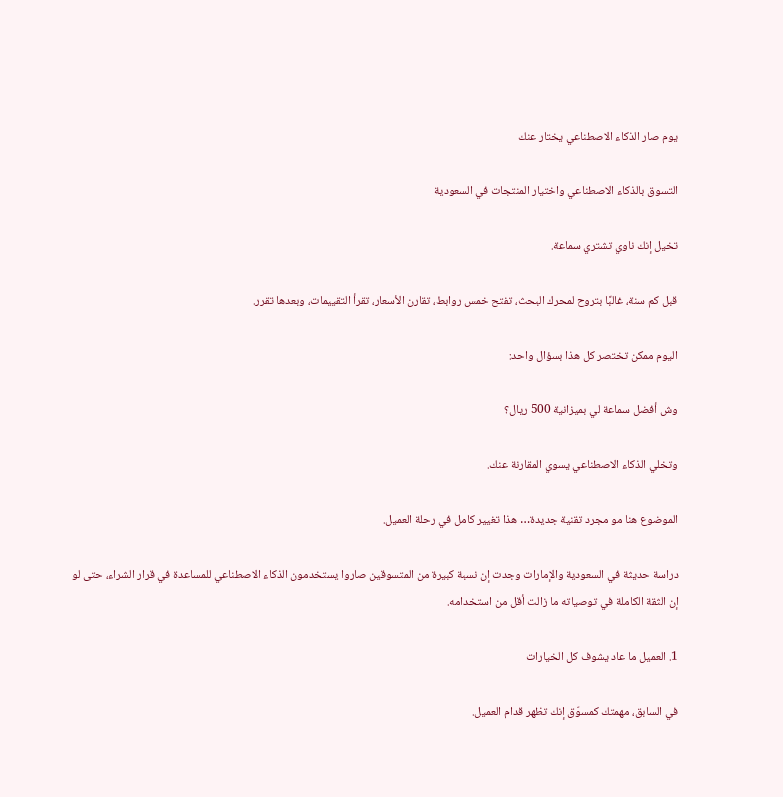يوم صار الذكاء الاصطناعي يختار عنك

التسوق بالذكاء الاصطناعي واختيار المنتجات في السعودية

تخيل إنك ناوي تشتري سماعة.

قبل كم سنة، غالبًا بتروح لمحرك البحث، تفتح خمس روابط، تقارن الأسعار، تقرأ التقييمات، وبعدها تقرر.

اليوم ممكن تختصر كل هذا بسؤال واحد:

وش أفضل سماعة لي بميزانية 500 ريال؟

وتخلي الذكاء الاصطناعي يسوي المقارنة عنك.

الموضوع هنا مو مجرد تقنية جديدة… هذا تغيير كامل في رحلة العميل.

دراسة حديثة في السعودية والإمارات وجدت إن نسبة كبيرة من المتسوقين صاروا يستخدمون الذكاء الاصطناعي للمساعدة في قرار الشراء، حتى لو إن الثقة الكاملة في توصياته ما زالت أقل من استخدامه.

1. العميل ما عاد يشوف كل الخيارات

في السابق، مهمتك كمسوّق إنك تظهر قدام العميل.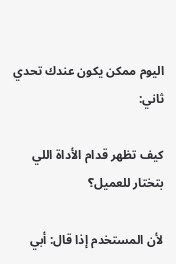اليوم ممكن يكون عندك تحدي ثاني:

كيف تظهر قدام الأداة اللي بتختار للعميل؟

لأن المستخدم إذا قال: أبي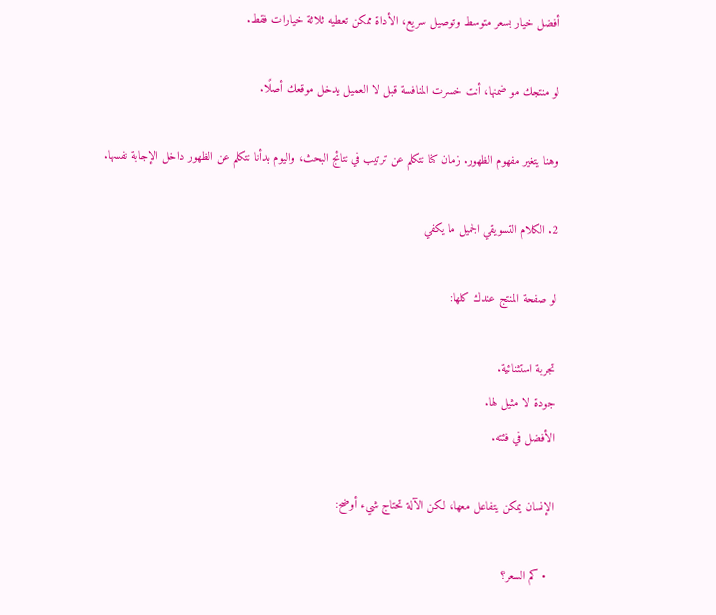أفضل خيار بسعر متوسط وتوصيل سريع، الأداة ممكن تعطيه ثلاثة خيارات فقط.

لو منتجك مو ضمنها، أنت خسرت المنافسة قبل لا العميل يدخل موقعك أصلًا.

وهنا يتغير مفهوم الظهور. زمان كنا نتكلم عن ترتيب في نتائج البحث، واليوم بدأنا نتكلم عن الظهور داخل الإجابة نفسها.

2. الكلام التسويقي الجميل ما يكفي

لو صفحة المنتج عندك كلها:

تجربة استثنائية.
جودة لا مثيل لها.
الأفضل في فئته.

الإنسان يمكن يتفاعل معها، لكن الآلة تحتاج شيء أوضح:

  • كم السعر؟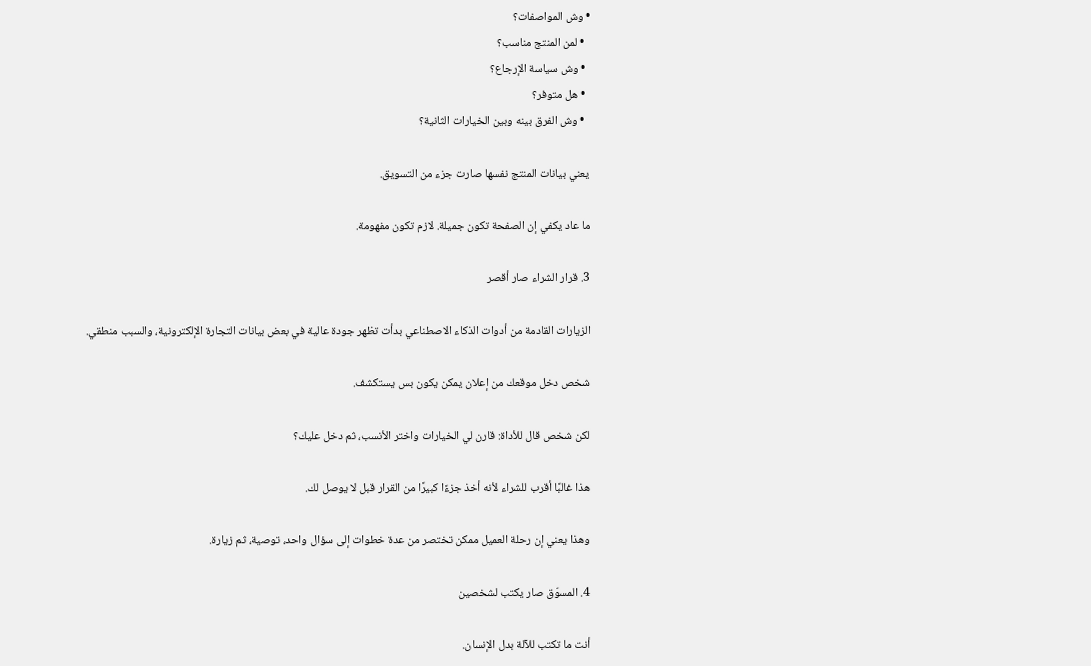• وش المواصفات؟
  • لمن المنتج مناسب؟
  • وش سياسة الإرجاع؟
  • هل متوفر؟
  • وش الفرق بينه وبين الخيارات الثانية؟

يعني بيانات المنتج نفسها صارت جزء من التسويق.

ما عاد يكفي إن الصفحة تكون جميلة. لازم تكون مفهومة.

3. قرار الشراء صار أقصر

الزيارات القادمة من أدوات الذكاء الاصطناعي بدأت تظهر جودة عالية في بعض بيانات التجارة الإلكترونية، والسبب منطقي.

شخص دخل موقعك من إعلان يمكن يكون بس يستكشف.

لكن شخص قال للأداة: قارن لي الخيارات واختر الأنسب، ثم دخل عليك؟

هذا غالبًا أقرب للشراء لأنه أخذ جزءًا كبيرًا من القرار قبل لا يوصل لك.

وهذا يعني إن رحلة العميل ممكن تختصر من عدة خطوات إلى سؤال واحد، توصية، ثم زيارة.

4. المسوّق صار يكتب لشخصين

أنت ما تكتب للآلة بدل الإنسان.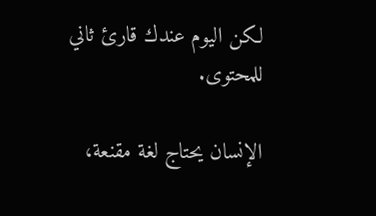لكن اليوم عندك قارئ ثاني للمحتوى.

الإنسان يحتاج لغة مقنعة،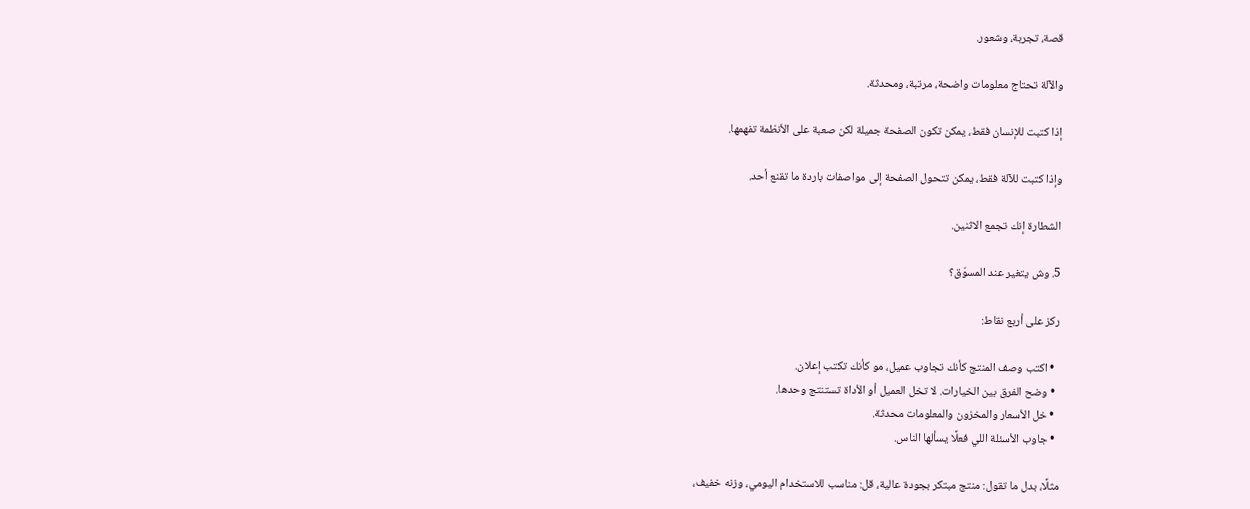قصة، تجربة، وشعور.

والآلة تحتاج معلومات واضحة، مرتبة، ومحدثة.

إذا كتبت للإنسان فقط، يمكن تكون الصفحة جميلة لكن صعبة على الأنظمة تفهمها.

وإذا كتبت للآلة فقط، يمكن تتحول الصفحة إلى مواصفات باردة ما تقنع أحد.

الشطارة إنك تجمع الاثنين.

5. وش يتغير عند المسوّق؟

ركز على أربع نقاط:

  • اكتب وصف المنتج كأنك تجاوب عميل، مو كأنك تكتب إعلان.
  • وضح الفرق بين الخيارات. لا تخل العميل أو الأداة تستنتج وحدها.
  • خل الأسعار والمخزون والمعلومات محدثة.
  • جاوب الأسئلة اللي فعلًا يسألها الناس.

مثلًا، بدل ما تقول: منتج مبتكر بجودة عالية، قل: مناسب للاستخدام اليومي، وزنه خفيف،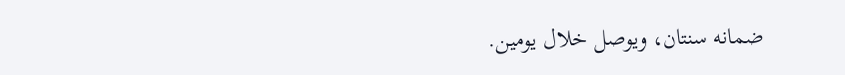ضمانه سنتان، ويوصل خلال يومين.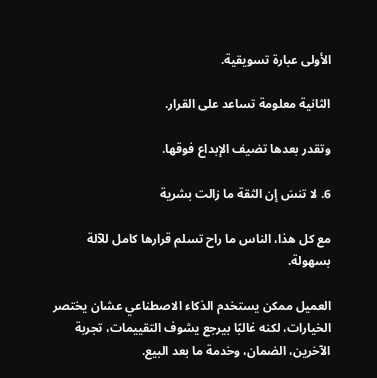الأولى عبارة تسويقية.

الثانية معلومة تساعد على القرار.

وتقدر بعدها تضيف الإبداع فوقها.

6. لا تنسَ إن الثقة ما زالت بشرية

مع كل هذا، الناس ما راح تسلم قرارها كامل للآلة بسهولة.

العميل ممكن يستخدم الذكاء الاصطناعي عشان يختصر الخيارات، لكنه غالبًا بيرجع يشوف التقييمات، تجربة الآخرين، الضمان، وخدمة ما بعد البيع.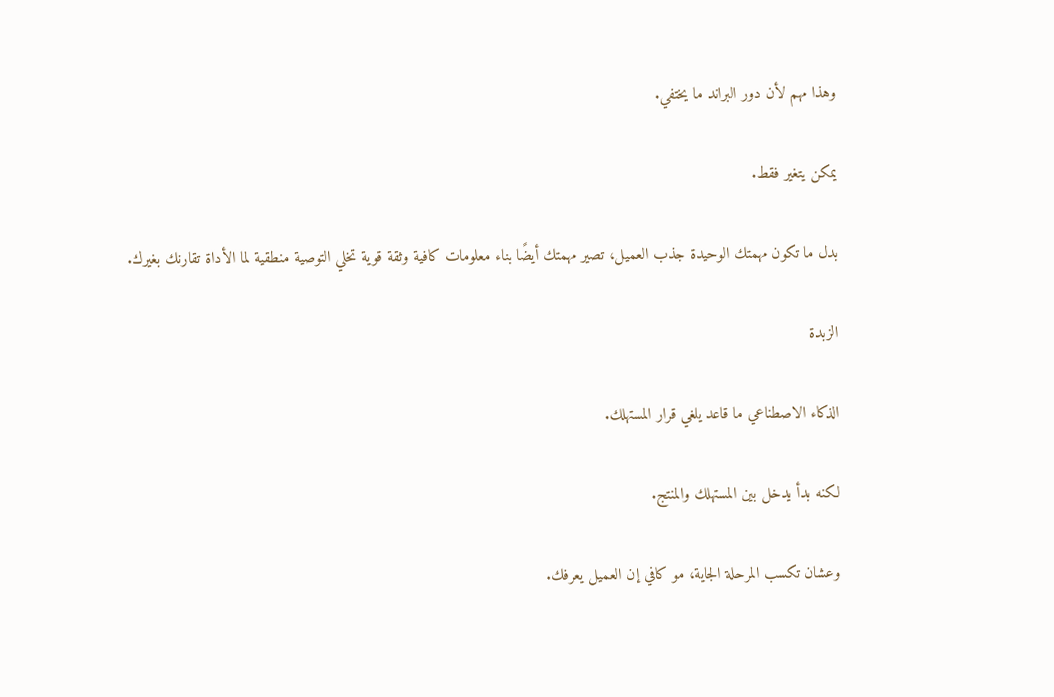وهذا مهم لأن دور البراند ما يختفي.

يمكن يتغير فقط.

بدل ما تكون مهمتك الوحيدة جذب العميل، تصير مهمتك أيضًا بناء معلومات كافية وثقة قوية تخلي التوصية منطقية لما الأداة تقارنك بغيرك.

الزبدة

الذكاء الاصطناعي ما قاعد يلغي قرار المستهلك.

لكنه بدأ يدخل بين المستهلك والمنتج.

وعشان تكسب المرحلة الجاية، مو كافي إن العميل يعرفك.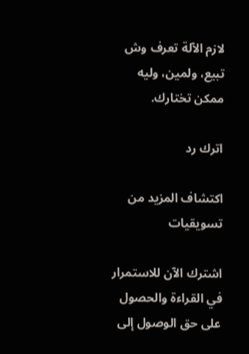لازم الآلة تعرف وش تبيع، ولمين، وليه ممكن تختارك.

اترك رد

اكتشاف المزيد من تسويقيات

اشترك الآن للاستمرار في القراءة والحصول على حق الوصول إلى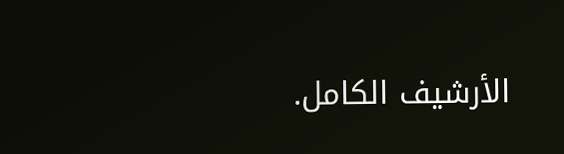الأرشيف الكامل.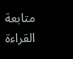متابعة القراءة